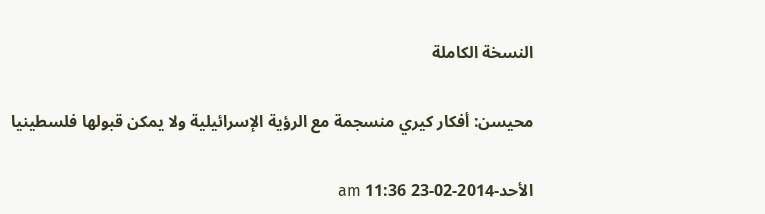النسخة الكاملة

محيسن: أفكار كيري منسجمة مع الرؤية الإسرائيلية ولا يمكن قبولها فلسطينيا

الأحد-2014-02-23 11:36 am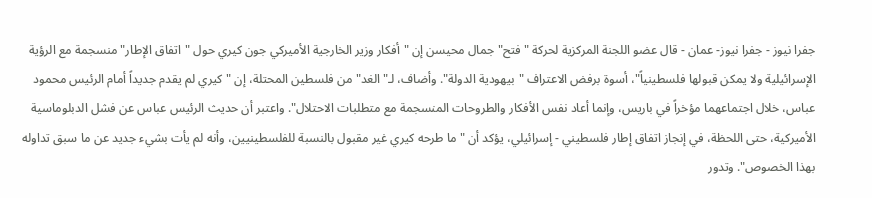جفرا نيوز - جفرا نيوز- عمان - قال عضو اللجنة المركزية لحركة "فتح" جمال محيسن إن "أفكار وزير الخارجية الأميركي جون كيري حول "اتفاق الإطار" منسجمة مع الرؤية الإسرائيلية ولا يمكن قبولها فلسطينياً"، أسوة برفض الاعتراف "بيهودية الدولة". وأضاف، لـ"الغد" من فلسطين المحتلة، إن "كيري لم يقدم جديداً أمام الرئيس محمود عباس، خلال اجتماعهما مؤخراً في باريس، وإنما أعاد نفس الأفكار والطروحات المنسجمة مع متطلبات الاحتلال". واعتبر أن حديث الرئيس عباس عن فشل الدبلوماسية الأميركية، حتى اللحظة، في إنجاز اتفاق إطار فلسطيني - إسرائيلي، يؤكد أن "ما طرحه كيري غير مقبول بالنسبة للفلسطينيين، وأنه لم يأت بشيء جديد عن ما سبق تداوله بهذا الخصوص". وتدور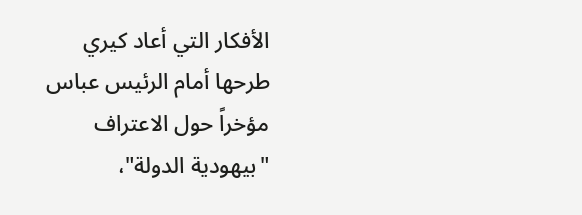الأفكار التي أعاد كيري طرحها أمام الرئيس عباس مؤخراً حول الاعتراف "بيهودية الدولة"،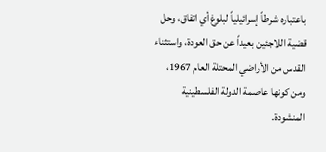باعتباره شرطاً إسرائيلياً لبلوغ أي اتفاق، وحل قضية اللاجئين بعيداً عن حق العودة، واستثناء القدس من الأراضي المحتلة العام 1967، ومن كونها عاصمة الدولة الفلسطينية المنشودة.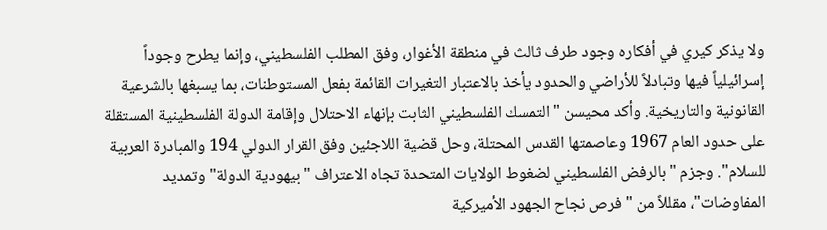ولا يذكر كيري في أفكاره وجود طرف ثالث في منطقة الأغوار، وفق المطلب الفلسطيني، وإنما يطرح وجوداً إسرائيلياً فيها وتبادلاً للأراضي والحدود يأخذ بالاعتبار التغيرات القائمة بفعل المستوطنات، بما يسبغها بالشرعية القانونية والتاريخية. وأكد محيسن "التمسك الفلسطيني الثابت بإنهاء الاحتلال وإقامة الدولة الفلسطينية المستقلة على حدود العام 1967 وعاصمتها القدس المحتلة، وحل قضية اللاجئين وفق القرار الدولي 194 والمبادرة العربية للسلام". وجزم "بالرفض الفلسطيني لضغوط الولايات المتحدة تجاه الاعتراف "بيهودية الدولة" وتمديد المفاوضات"، مقللاً من "فرص نجاح الجهود الأميركية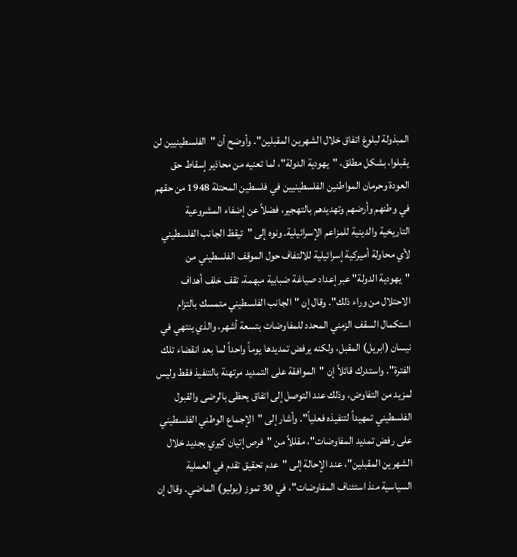المبذولة لبلوغ اتفاق خلال الشهرين المقبلين". وأوضح أن "الفلسطينيين لن يقبلوا، بشكل مطلق، "يهودية الدولة"، لما تعنيه من محاذير إسقاط حق العودة وحرمان المواطنين الفلسطينيين في فلسطين المحتلة 1948 من حقهم في وطنهم وأرضهم وتهديدهم بالتهجير، فضلاً عن إضفاء المشروعية التاريخية والدينية للمزاعم الإسرائيلية. ونوه إلى "تيقظ الجانب الفلسطيني لأي محاولة أميركية إسرائيلية للالتفاف حول الموقف الفلسطيني من "يهودية الدولة" عبر إعداد صياغة ضبابية مبهمة، تقف خلف أهداف الاحتلال من وراء ذلك". وقال إن "الجانب الفلسطيني متمسك بالتزام استكمال السقف الزمني المحدد للمفاوضات بتسعة أشهر، والذي ينتهي في نيسان (ابريل) المقبل، ولكنه يرفض تمديدها يوماً واحداً لما بعد انقضاء تلك الفترة". واستدرك قائلاً إن "الموافقة على التمديد مرتهنة بالتنفيذ فقط وليس لمزيد من التفاوض، وذلك عند التوصل إلى اتفاق يحظى بالرضى والقبول الفلسطيني تمهيداً لتنفيذه فعلياً". وأشار إلى "الإجماع الوطني الفلسطيني على رفض تمديد المفاوضات"، مقللاً من "فرص إتيان كيري بجديد خلال الشهرين المقبلين"، عند الإحالة إلى "عدم تحقيق تقدم في العملية السياسية منذ استئناف المفاوضات"، في 30 تموز (يوليو) الماضي. وقال إن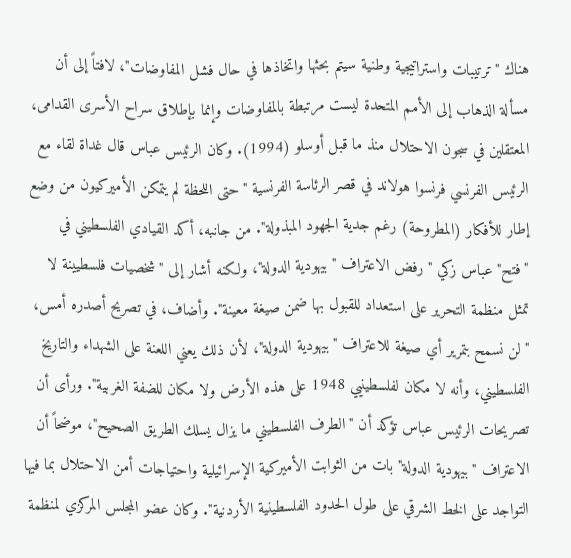هناك "ترتيبات واستراتيجية وطنية سيتم بحثها واتخاذها في حال فشل المفاوضات"، لافتاً إلى أن مسألة الذهاب إلى الأمم المتحدة ليست مرتبطة بالمفاوضات وإنما بإطلاق سراح الأسرى القدامى، المعتقلين في سجون الاحتلال منذ ما قبل أوسلو (1994). وكان الرئيس عباس قال غداة لقاء مع الرئيس الفرنسي فرنسوا هولاند في قصر الرئاسة الفرنسية "حتى اللحظة لم يتمكن الأميركيون من وضع إطار للأفكار (المطروحة) رغم جدية الجهود المبذولة". من جانبه، أكد القيادي الفلسطيني في "فتح" عباس زكي "رفض الاعتراف "بيهودية الدولة"، ولكنه أشار إلى "شخصيات فلسطيينة لا تمثل منظمة التحرير على استعداد للقبول بها ضمن صيغة معينة". وأضاف، في تصريح أصدره أمس، "لن نسمح بتمرير أي صيغة للاعتراف "بيهودية الدولة"، لأن ذلك يعني اللعنة على الشهداء والتاريخ الفلسطيني، وأنه لا مكان لفلسطينيي 1948 على هذه الأرض ولا مكان للضفة الغربية". ورأى أن تصريحات الرئيس عباس تؤكد أن "الطرف الفلسطيني ما يزال يسلك الطريق الصحيح"، موضحاً أن الاعتراف "بيهودية الدولة" بات من الثوابت الأميركية الإسرائيلية واحتياجات أمن الاحتلال بما فيها التواجد على الخط الشرقي على طول الحدود الفلسطينية الأردنية". وكان عضو المجلس المركزي لمنظمة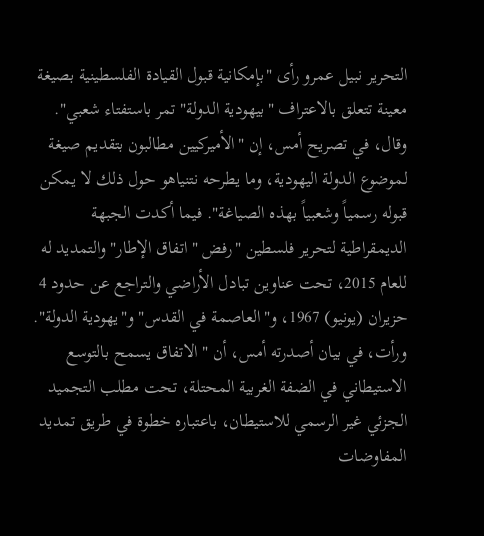التحرير نبيل عمرو رأى "بإمكانية قبول القيادة الفلسطينية بصيغة معينة تتعلق بالاعتراف "بيهودية الدولة" تمر باستفتاء شعبي". وقال، في تصريح أمس، إن "الأميركيين مطالبون بتقديم صيغة لموضوع الدولة اليهودية، وما يطرحه نتنياهو حول ذلك لا يمكن قبوله رسمياً وشعبياً بهذه الصياغة". فيما أكدت الجبهة الديمقراطية لتحرير فلسطين "رفض "اتفاق الإطار" والتمديد له للعام 2015، تحت عناوين تبادل الأراضي والتراجع عن حدود 4 حزيران (يونيو) 1967، و"العاصمة في القدس" و"يهودية الدولة". ورأت، في بيان أصدرته أمس، أن "الاتفاق يسمح بالتوسع الاستيطاني في الضفة الغربية المحتلة، تحت مطلب التجميد الجزئي غير الرسمي للاستيطان، باعتباره خطوة في طريق تمديد المفاوضات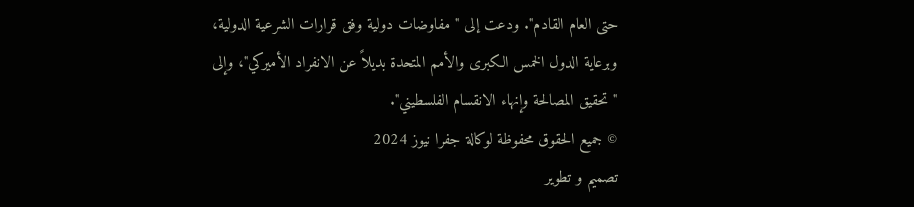حتى العام القادم". ودعت إلى "مفاوضات دولية وفق قرارات الشرعية الدولية، وبرعاية الدول الخمس الكبرى والأمم المتحدة بديلاً عن الانفراد الأميركي"، وإلى "تحقيق المصالحة وإنهاء الانقسام الفلسطيني".
© جميع الحقوق محفوظة لوكالة جفرا نيوز 2024
تصميم و تطوير